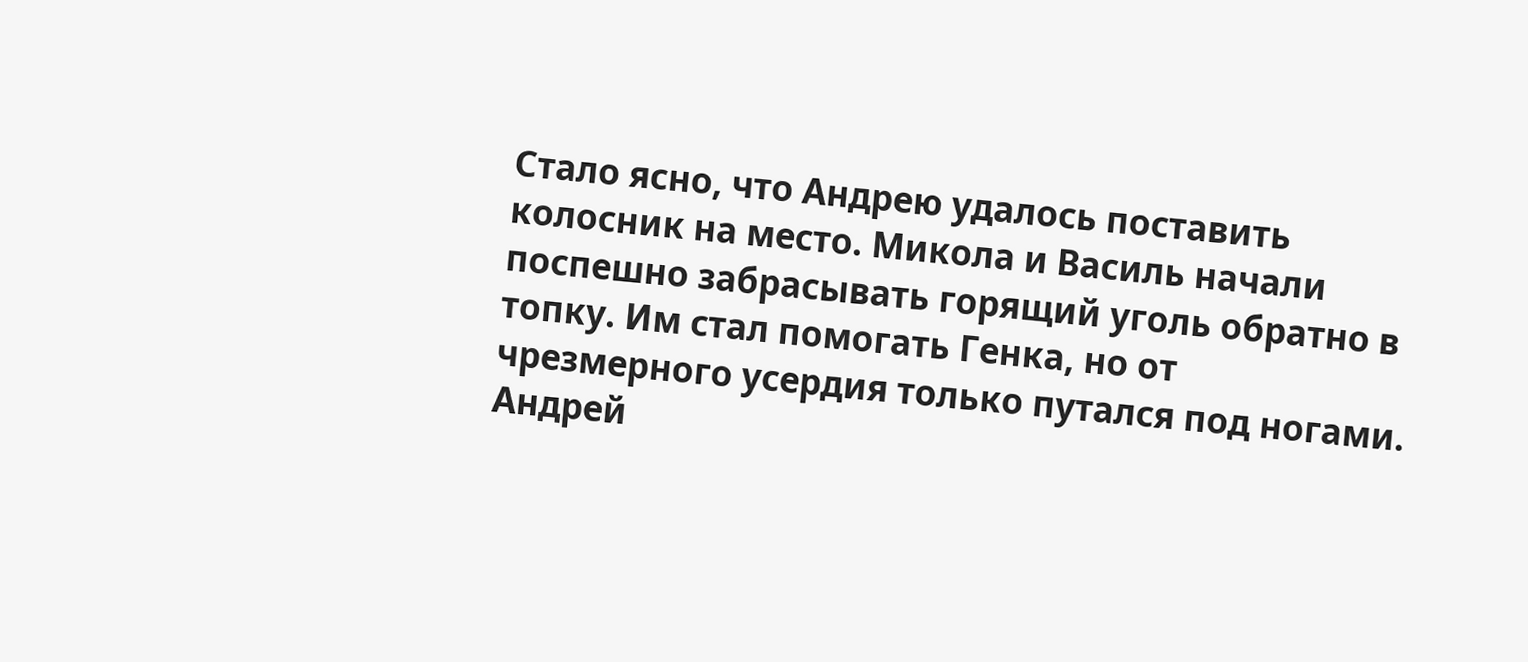Стало ясно, что Андрею удалось поставить колосник на место. Микола и Василь начали поспешно забрасывать горящий уголь обратно в топку. Им стал помогать Генка, но от чрезмерного усердия только путался под ногами.
Андрей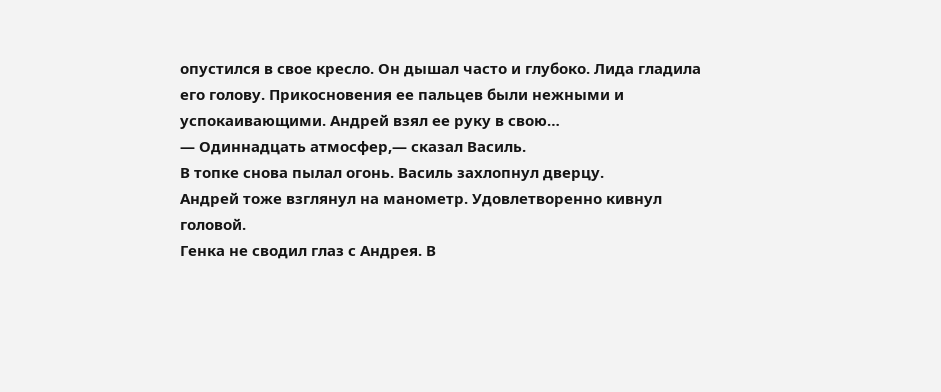опустился в свое кресло. Он дышал часто и глубоко. Лида гладила его голову. Прикосновения ее пальцев были нежными и успокаивающими. Андрей взял ее руку в свою…
— Одиннадцать атмосфер,— сказал Василь.
В топке снова пылал огонь. Василь захлопнул дверцу.
Андрей тоже взглянул на манометр. Удовлетворенно кивнул головой.
Генка не сводил глаз с Андрея. В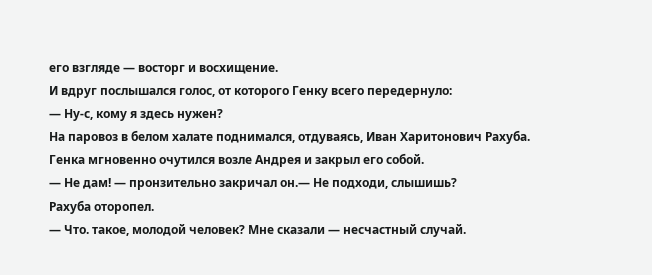его взгляде — восторг и восхищение.
И вдруг послышался голос, от которого Генку всего передернуло:
— Ну-с, кому я здесь нужен?
На паровоз в белом халате поднимался, отдуваясь, Иван Харитонович Рахуба.
Генка мгновенно очутился возле Андрея и закрыл его собой.
— Не дам! — пронзительно закричал он.— Не подходи, слышишь?
Рахуба оторопел.
— Что. такое, молодой человек? Мне сказали — несчастный случай.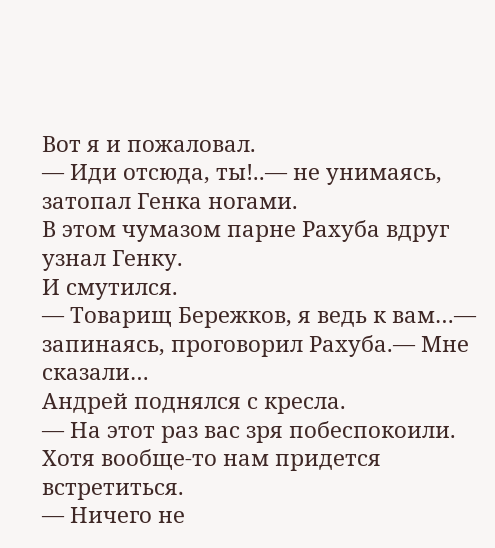Вот я и пожаловал.
— Иди отсюда, ты!..— не унимаясь, затопал Генка ногами.
В этом чумазом парне Рахуба вдруг узнал Генку.
И смутился.
— Товарищ Бережков, я ведь к вам…— запинаясь, проговорил Рахуба.— Мне сказали…
Андрей поднялся с кресла.
— На этот раз вас зря побеспокоили. Хотя вообще-то нам придется встретиться.
— Ничего не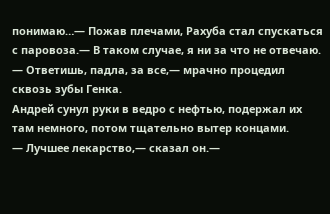понимаю…— Пожав плечами, Рахуба стал спускаться с паровоза.— В таком случае, я ни за что не отвечаю.
— Ответишь, падла, за все,— мрачно процедил сквозь зубы Генка.
Андрей сунул руки в ведро с нефтью, подержал их там немного, потом тщательно вытер концами.
— Лучшее лекарство,— сказал он.—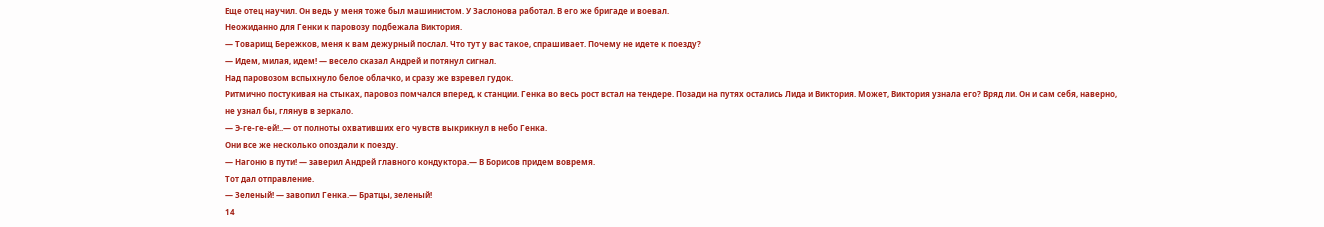Еще отец научил. Он ведь у меня тоже был машинистом. У Заслонова работал. В его же бригаде и воевал.
Неожиданно для Генки к паровозу подбежала Виктория.
— Товарищ Бережков, меня к вам дежурный послал. Что тут у вас такое, спрашивает. Почему не идете к поезду?
— Идем, милая, идем! — весело сказал Андрей и потянул сигнал.
Над паровозом вспыхнуло белое облачко, и сразу же взревел гудок.
Ритмично постукивая на стыках, паровоз помчался вперед, к станции. Генка во весь рост встал на тендере. Позади на путях остались Лида и Виктория. Может, Виктория узнала его? Вряд ли. Он и сам себя, наверно, не узнал бы, глянув в зеркало.
— Э-ге-ге-ей!..— от полноты охвативших его чувств выкрикнул в небо Генка.
Они все же несколько опоздали к поезду.
— Нагоню в пути! — заверил Андрей главного кондуктора.— В Борисов придем вовремя.
Тот дал отправление.
— Зеленый! — завопил Генка.— Братцы, зеленый!
14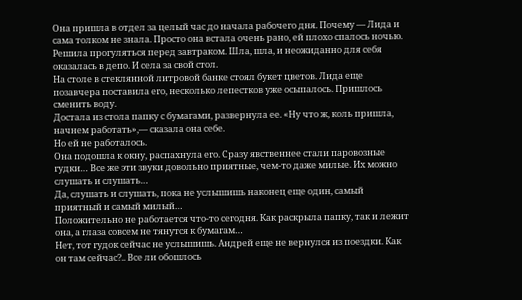Она пришла в отдел за целый час до начала рабочего дня. Почему — Лида и сама толком не знала. Просто она встала очень рано, ей плохо спалось ночью. Решила прогуляться перед завтраком. Шла, шла, и неожиданно для себя оказалась в депо. И села за свой стол.
На столе в стеклянной литровой банке стоял букет цветов. Лида еще позавчера поставила его, несколько лепестков уже осыпалось. Пришлось сменить воду.
Достала из стола папку с бумагами, развернула ее. «Ну что ж, коль пришла, начнем работать»,— сказала она себе.
Но ей не работалось.
Она подошла к окну, распахнула его. Сразу явственнее стали паровозные гудки… Все же эти звуки довольно приятные, чем-то даже милые. Их можно слушать и слушать…
Да, слушать и слушать, пока не услышишь наконец еще один, самый приятный и самый милый…
Положительно не работается что-то сегодня. Как раскрыла папку, так и лежит она, а глаза совсем не тянутся к бумагам…
Нет, тот гудок сейчас не услышишь. Андрей еще не вернулся из поездки. Как он там сейчас?.. Все ли обошлось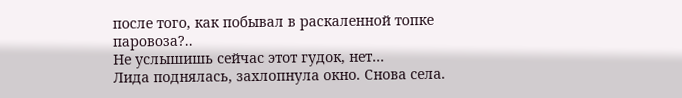после того, как побывал в раскаленной топке паровоза?..
Не услышишь сейчас этот гудок, нет…
Лида поднялась, захлопнула окно. Снова села.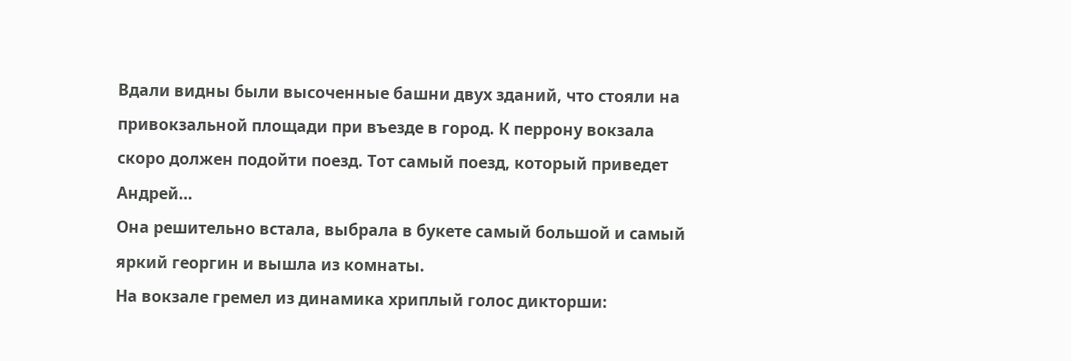Вдали видны были высоченные башни двух зданий, что стояли на привокзальной площади при въезде в город. К перрону вокзала скоро должен подойти поезд. Тот самый поезд, который приведет Андрей…
Она решительно встала, выбрала в букете самый большой и самый яркий георгин и вышла из комнаты.
На вокзале гремел из динамика хриплый голос дикторши: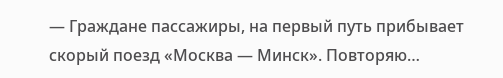— Граждане пассажиры, на первый путь прибывает скорый поезд «Москва — Минск». Повторяю…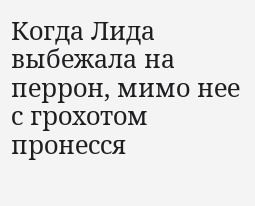Когда Лида выбежала на перрон, мимо нее с грохотом пронесся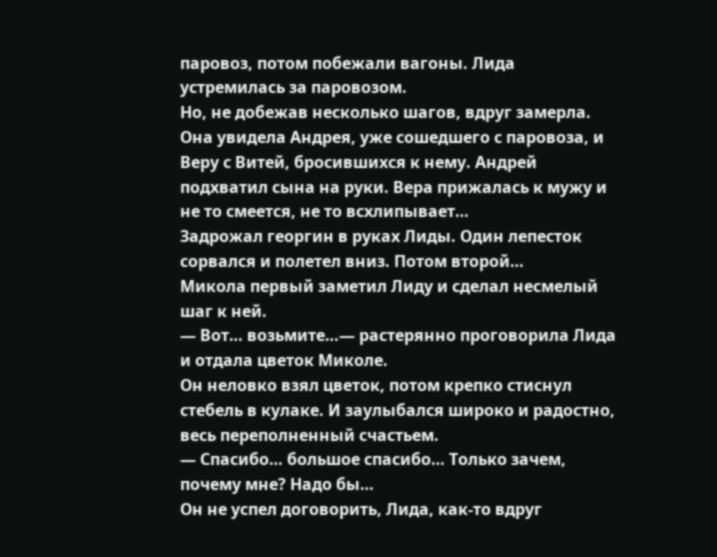паровоз, потом побежали вагоны. Лида устремилась за паровозом.
Но, не добежав несколько шагов, вдруг замерла. Она увидела Андрея, уже сошедшего с паровоза, и Веру с Витей, бросившихся к нему. Андрей подхватил сына на руки. Вера прижалась к мужу и не то смеется, не то всхлипывает…
Задрожал георгин в руках Лиды. Один лепесток сорвался и полетел вниз. Потом второй…
Микола первый заметил Лиду и сделал несмелый шаг к ней.
— Вот… возьмите…— растерянно проговорила Лида и отдала цветок Миколе.
Он неловко взял цветок, потом крепко стиснул стебель в кулаке. И заулыбался широко и радостно, весь переполненный счастьем.
— Спасибо… большое спасибо… Только зачем, почему мне? Надо бы…
Он не успел договорить, Лида, как-то вдруг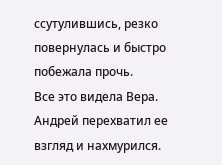ссутулившись, резко повернулась и быстро побежала прочь.
Все это видела Вера. Андрей перехватил ее взгляд и нахмурился.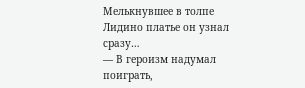Мелькнувшее в толпе Лидино платье он узнал сразу…
— В героизм надумал поиграть,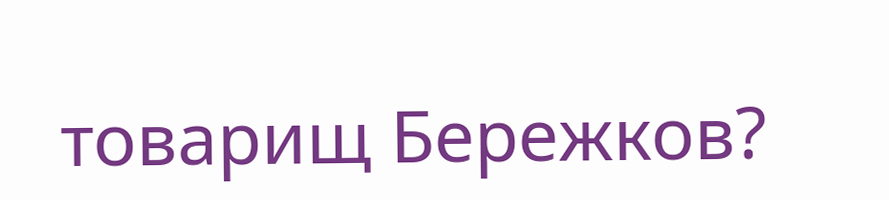товарищ Бережков?